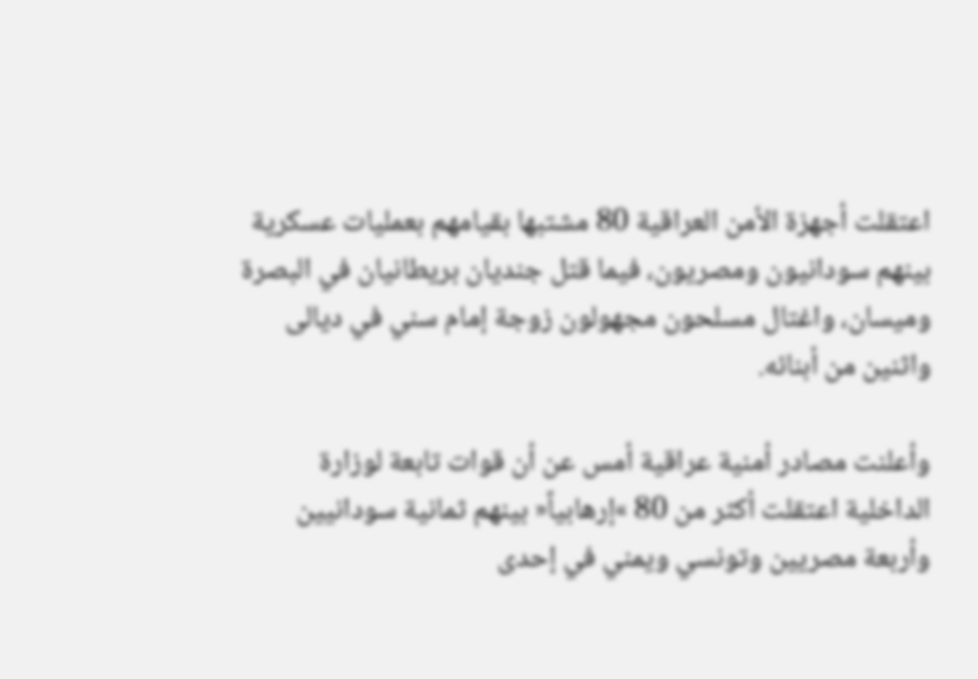اعتقلت أجهزة الأمن العراقية 80 مشتبها بقيامهم بعمليات عسكرية بينهم سودانيون ومصريون، فيما قتل جنديان بريطانيان في البصرة وميسان، واغتال مسلحون مجهولون زوجة إمام سني في ديالى واثنين من أبنائه.

وأعلنت مصادر أمنية عراقية أمس عن أن قوات تابعة لوزارة الداخلية اعتقلت أكثر من 80 »إرهابياً« بينهم ثمانية سودانيين وأربعة مصريين وتونسي ويمني في إحدى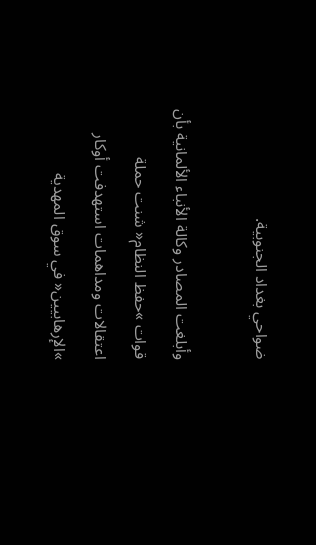ضواحي بغداد الجنوبية.

وأبلغت المصادر وكالة الأنباء الألمانية بأن قوات »حفظ النظام« شنت حملة اعتقالات ومداهمات استهدفت أوكار »الإرهابيين« في سوق المهدية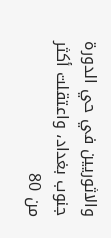والاثوريين في حي الدورة جنوب بغداد، واعتقلت أكثر من 80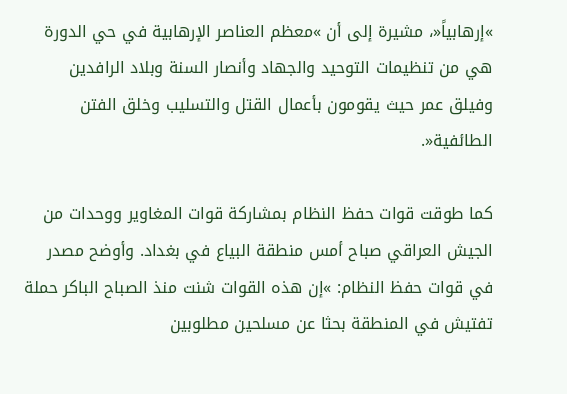»إرهابياً«، مشيرة إلى أن »معظم العناصر الإرهابية في حي الدورة هي من تنظيمات التوحيد والجهاد وأنصار السنة وبلاد الرافدين وفيلق عمر حيث يقومون بأعمال القتل والتسليب وخلق الفتن الطائفية«.

كما طوقت قوات حفظ النظام بمشاركة قوات المغاوير ووحدات من الجيش العراقي صباح أمس منطقة البياع في بغداد. وأوضح مصدر في قوات حفظ النظام: »إن هذه القوات شنت منذ الصباح الباكر حملة تفتيش في المنطقة بحثا عن مسلحين مطلوبين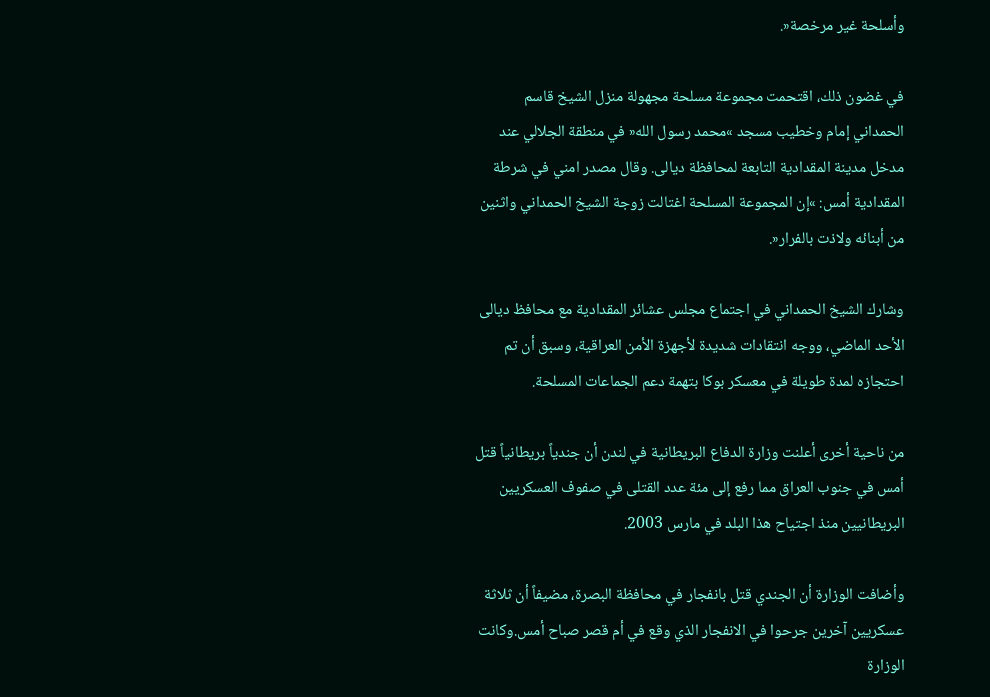وأسلحة غير مرخصة«.

في غضون ذلك، اقتحمت مجموعة مسلحة مجهولة منزل الشيخ قاسم الحمداني إمام وخطيب مسجد »محمد رسول الله« في منطقة الجلالي عند مدخل مدينة المقدادية التابعة لمحافظة ديالى. وقال مصدر امني في شرطة المقدادية أمس: »إن المجموعة المسلحة اغتالت زوجة الشيخ الحمداني واثنين من أبنائه ولاذت بالفرار«.

وشارك الشيخ الحمداني في اجتماع مجلس عشائر المقدادية مع محافظ ديالى الأحد الماضي، ووجه انتقادات شديدة لأجهزة الأمن العراقية، وسبق أن تم احتجازه لمدة طويلة في معسكر بوكا بتهمة دعم الجماعات المسلحة.

من ناحية أخرى أعلنت وزارة الدفاع البريطانية في لندن أن جندياً بريطانياً قتل أمس في جنوب العراق مما رفع إلى مئة عدد القتلى في صفوف العسكريين البريطانيين منذ اجتياح هذا البلد في مارس 2003.

وأضافت الوزارة أن الجندي قتل بانفجار في محافظة البصرة، مضيفاً أن ثلاثة عسكريين آخرين جرحوا في الانفجار الذي وقع في أم قصر صباح أمس.وكانت الوزارة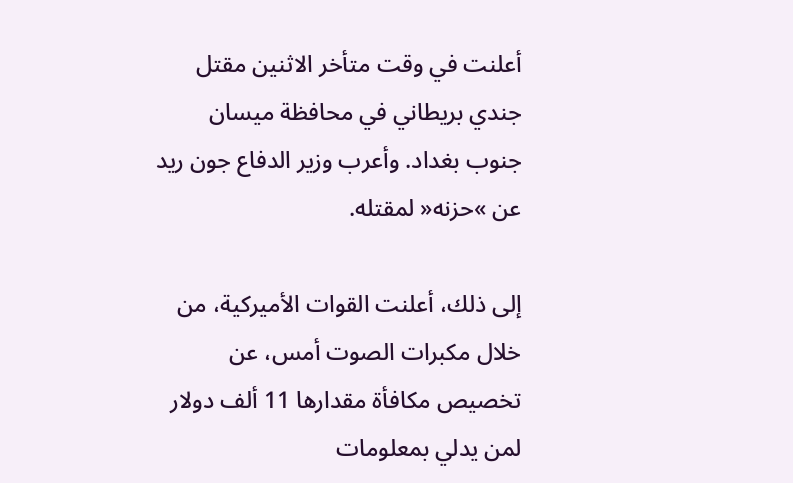أعلنت في وقت متأخر الاثنين مقتل جندي بريطاني في محافظة ميسان جنوب بغداد. وأعرب وزير الدفاع جون ريد عن »حزنه« لمقتله.

إلى ذلك، أعلنت القوات الأميركية، من خلال مكبرات الصوت أمس، عن تخصيص مكافأة مقدارها 11 ألف دولار لمن يدلي بمعلومات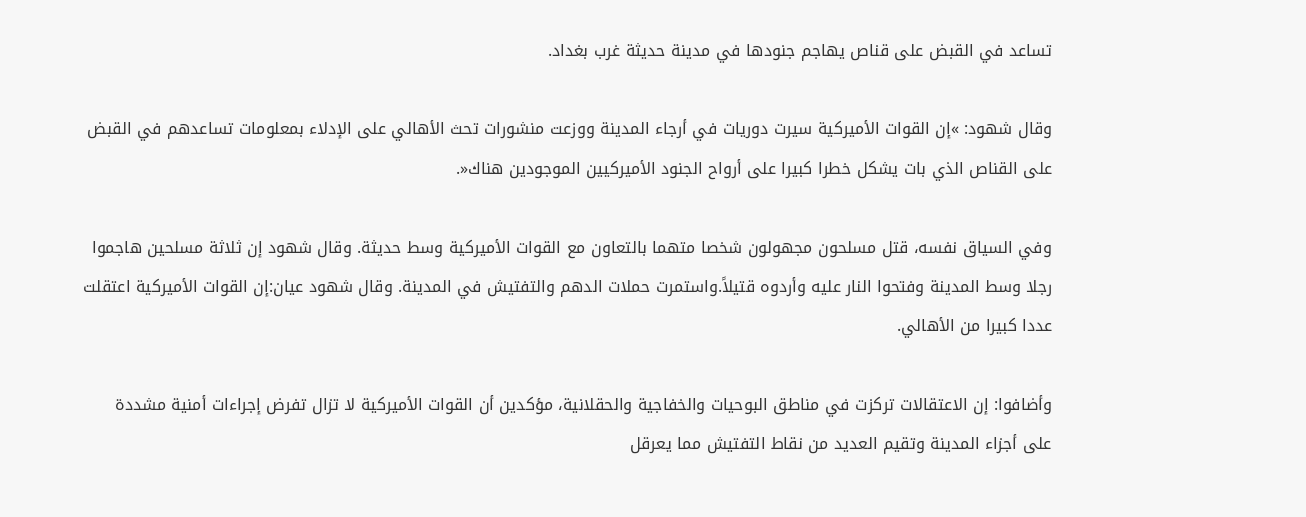تساعد في القبض على قناص يهاجم جنودها في مدينة حديثة غرب بغداد.

وقال شهود: »إن القوات الأميركية سيرت دوريات في أرجاء المدينة ووزعت منشورات تحث الأهالي على الإدلاء بمعلومات تساعدهم في القبض على القناص الذي بات يشكل خطرا كبيرا على أرواح الجنود الأميركيين الموجودين هناك«.

وفي السياق نفسه، قتل مسلحون مجهولون شخصا متهما بالتعاون مع القوات الأميركية وسط حديثة. وقال شهود إن ثلاثة مسلحين هاجموا رجلا وسط المدينة وفتحوا النار عليه وأردوه قتيلاً.واستمرت حملات الدهم والتفتيش في المدينة. وقال شهود عيان:إن القوات الأميركية اعتقلت عددا كبيرا من الأهالي.

وأضافوا: إن الاعتقالات تركزت في مناطق البوحيات والخفاجية والحقلانية، مؤكدين أن القوات الأميركية لا تزال تفرض إجراءات أمنية مشددة على أجزاء المدينة وتقيم العديد من نقاط التفتيش مما يعرقل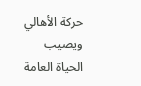حركة الأهالي ويصيب الحياة العامة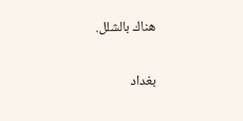هناك بالشلل.

بغداد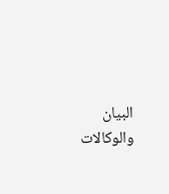البيان والوكالات